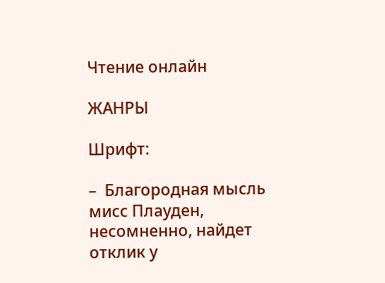Чтение онлайн

ЖАНРЫ

Шрифт:

–  Благородная мысль мисс Плауден, несомненно, найдет отклик у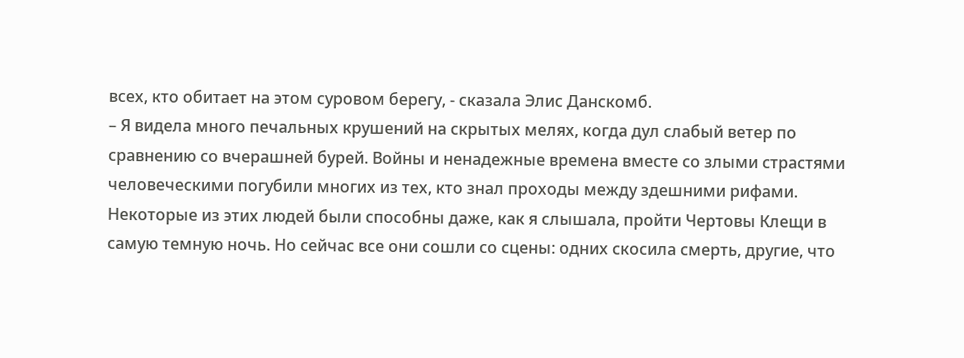всех, кто обитает на этом суровом берегу, - сказала Элис Данскомб.
– Я видела много печальных крушений на скрытых мелях, когда дул слабый ветер по сравнению со вчерашней бурей. Войны и ненадежные времена вместе со злыми страстями человеческими погубили многих из тех, кто знал проходы между здешними рифами. Некоторые из этих людей были способны даже, как я слышала, пройти Чертовы Клещи в самую темную ночь. Но сейчас все они сошли со сцены: одних скосила смерть, другие, что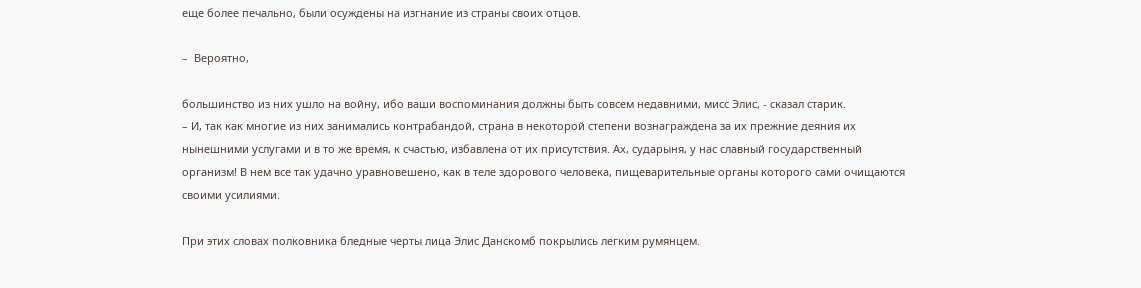еще более печально, были осуждены на изгнание из страны своих отцов.

–  Вероятно,

большинство из них ушло на войну, ибо ваши воспоминания должны быть совсем недавними, мисс Элис, - сказал старик.
– И, так как многие из них занимались контрабандой, страна в некоторой степени вознаграждена за их прежние деяния их нынешними услугами и в то же время, к счастью, избавлена от их присутствия. Ах, сударыня, у нас славный государственный организм! В нем все так удачно уравновешено, как в теле здорового человека, пищеварительные органы которого сами очищаются своими усилиями.

При этих словах полковника бледные черты лица Элис Данскомб покрылись легким румянцем.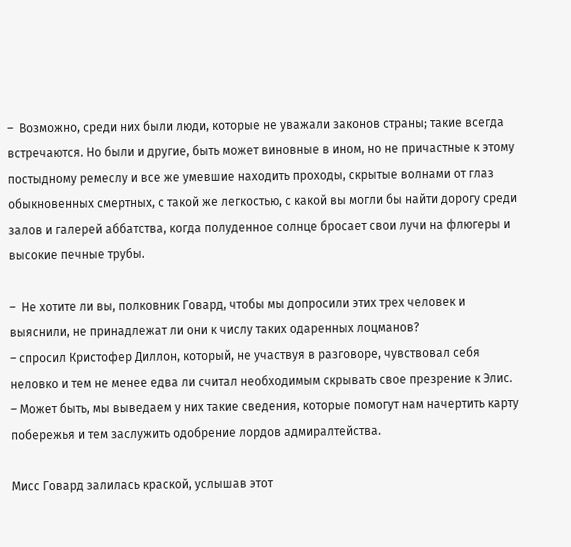–  Возможно, среди них были люди, которые не уважали законов страны; такие всегда встречаются. Но были и другие, быть может виновные в ином, но не причастные к этому постыдному ремеслу и все же умевшие находить проходы, скрытые волнами от глаз обыкновенных смертных, с такой же легкостью, с какой вы могли бы найти дорогу среди залов и галерей аббатства, когда полуденное солнце бросает свои лучи на флюгеры и высокие печные трубы.

–  Не хотите ли вы, полковник Говард, чтобы мы допросили этих трех человек и выяснили, не принадлежат ли они к числу таких одаренных лоцманов?
– спросил Кристофер Диллон, который, не участвуя в разговоре, чувствовал себя неловко и тем не менее едва ли считал необходимым скрывать свое презрение к Элис.
– Может быть, мы выведаем у них такие сведения, которые помогут нам начертить карту побережья и тем заслужить одобрение лордов адмиралтейства.

Мисс Говард залилась краской, услышав этот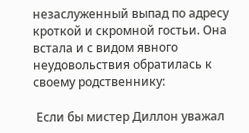незаслуженный выпад по адресу кроткой и скромной гостьи. Она встала и с видом явного неудовольствия обратилась к своему родственнику:

 Если бы мистер Диллон уважал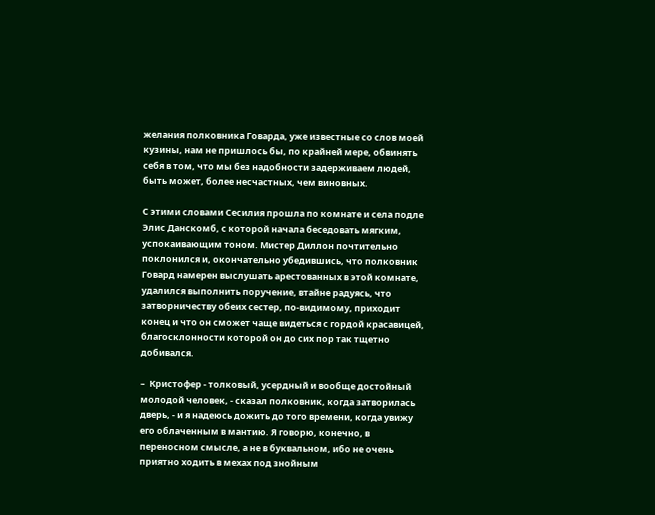желания полковника Говарда, уже известные со слов моей кузины, нам не пришлось бы, по крайней мере, обвинять себя в том, что мы без надобности задерживаем людей, быть может, более несчастных, чем виновных.

С этими словами Сесилия прошла по комнате и села подле Элис Данскомб, с которой начала беседовать мягким, успокаивающим тоном. Мистер Диллон почтительно поклонился и, окончательно убедившись, что полковник Говард намерен выслушать арестованных в этой комнате, удалился выполнить поручение, втайне радуясь, что затворничеству обеих сестер, по-видимому, приходит конец и что он сможет чаще видеться с гордой красавицей, благосклонности которой он до сих пор так тщетно добивался.

–  Кристофер - толковый, усердный и вообще достойный молодой человек, - сказал полковник, когда затворилась дверь, - и я надеюсь дожить до того времени, когда увижу его облаченным в мантию. Я говорю, конечно, в переносном смысле, а не в буквальном, ибо не очень приятно ходить в мехах под знойным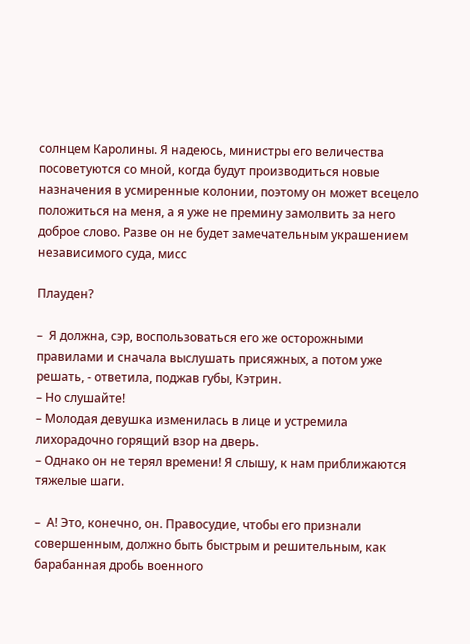солнцем Каролины. Я надеюсь, министры его величества посоветуются со мной, когда будут производиться новые назначения в усмиренные колонии, поэтому он может всецело положиться на меня, а я уже не премину замолвить за него доброе слово. Разве он не будет замечательным украшением независимого суда, мисс

Плауден?

–  Я должна, сэр, воспользоваться его же осторожными правилами и сначала выслушать присяжных, а потом уже решать, - ответила, поджав губы, Кэтрин.
– Но слушайте!
– Молодая девушка изменилась в лице и устремила лихорадочно горящий взор на дверь.
– Однако он не терял времени! Я слышу, к нам приближаются тяжелые шаги.

–  А! Это, конечно, он. Правосудие, чтобы его признали совершенным, должно быть быстрым и решительным, как барабанная дробь военного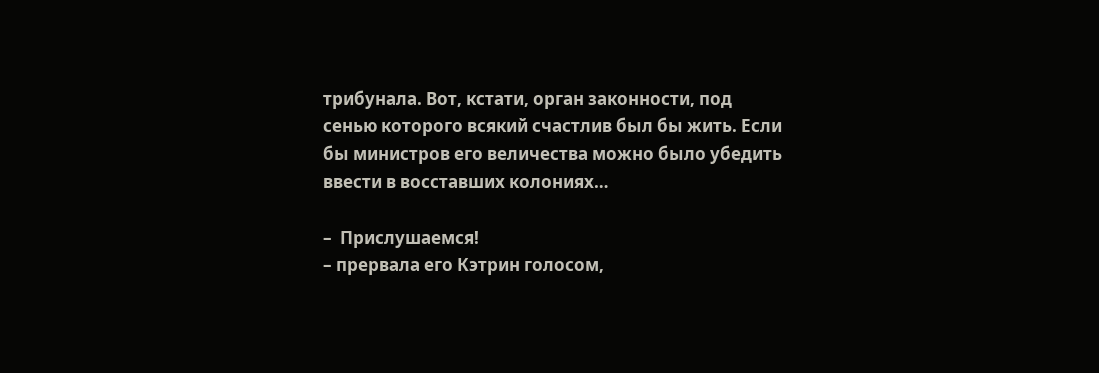трибунала. Вот, кстати, орган законности, под сенью которого всякий счастлив был бы жить. Если бы министров его величества можно было убедить ввести в восставших колониях…

–  Прислушаемся!
– прервала его Кэтрин голосом,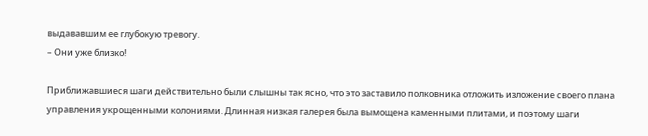выдававшим ее глубокую тревогу.
– Они уже близко!

Приближавшиеся шаги действительно были слышны так ясно, что это заставило полковника отложить изложение своего плана управления укрощенными колониями. Длинная низкая галерея была вымощена каменными плитами, и поэтому шаги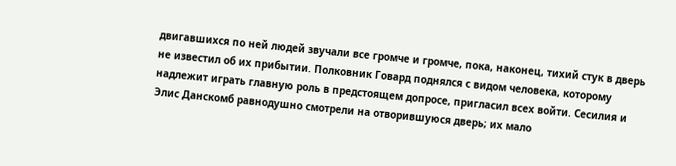двигавшихся по ней людей звучали все громче и громче, пока, наконец, тихий стук в дверь не известил об их прибытии. Полковник Говард поднялся с видом человека, которому надлежит играть главную роль в предстоящем допросе, пригласил всех войти. Сесилия и Элис Данскомб равнодушно смотрели на отворившуюся дверь; их мало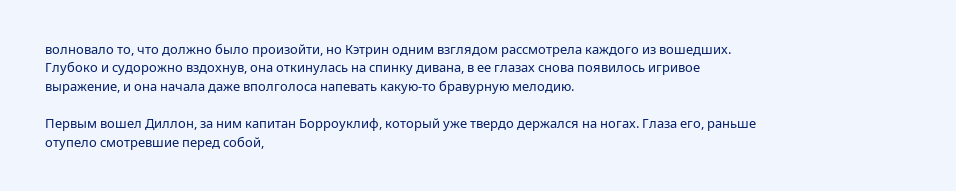волновало то, что должно было произойти, но Кэтрин одним взглядом рассмотрела каждого из вошедших. Глубоко и судорожно вздохнув, она откинулась на спинку дивана, в ее глазах снова появилось игривое выражение, и она начала даже вполголоса напевать какую-то бравурную мелодию.

Первым вошел Диллон, за ним капитан Борроуклиф, который уже твердо держался на ногах. Глаза его, раньше отупело смотревшие перед собой,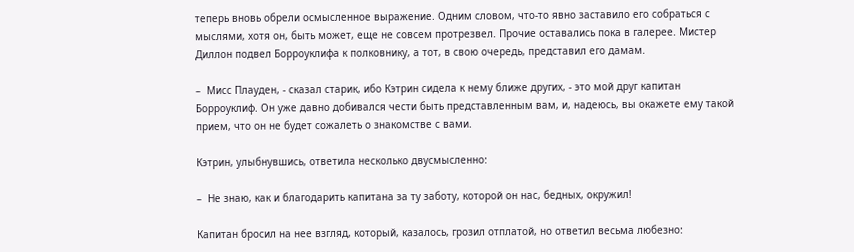теперь вновь обрели осмысленное выражение. Одним словом, что-то явно заставило его собраться с мыслями, хотя он, быть может, еще не совсем протрезвел. Прочие оставались пока в галерее. Мистер Диллон подвел Борроуклифа к полковнику, а тот, в свою очередь, представил его дамам.

–  Мисс Плауден, - сказал старик, ибо Кэтрин сидела к нему ближе других, - это мой друг капитан Борроуклиф. Он уже давно добивался чести быть представленным вам, и, надеюсь, вы окажете ему такой прием, что он не будет сожалеть о знакомстве с вами.

Кэтрин, улыбнувшись, ответила несколько двусмысленно:

–  Не знаю, как и благодарить капитана за ту заботу, которой он нас, бедных, окружил!

Капитан бросил на нее взгляд, который, казалось, грозил отплатой, но ответил весьма любезно: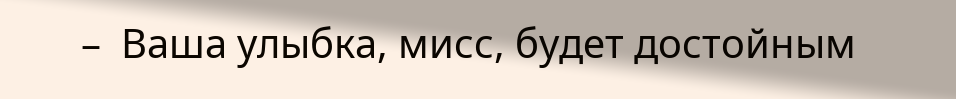–  Ваша улыбка, мисс, будет достойным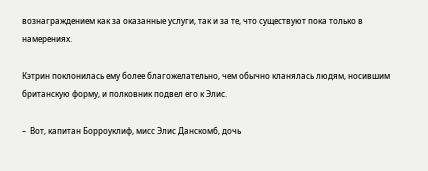вознаграждением как за оказанные услуги, так и за те, что существуют пока только в намерениях.

Кэтрин поклонилась ему более благожелательно, чем обычно кланялась людям, носившим британскую форму, и полковник подвел его к Элис.

–  Вот, капитан Борроуклиф, мисс Элис Данскомб, дочь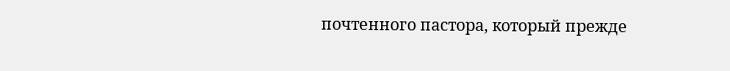почтенного пастора, который прежде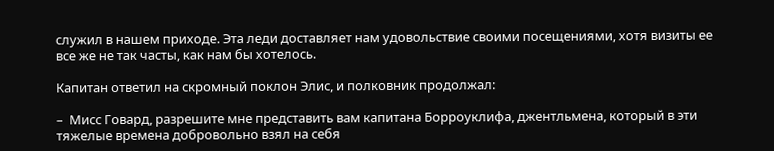служил в нашем приходе. Эта леди доставляет нам удовольствие своими посещениями, хотя визиты ее все же не так часты, как нам бы хотелось.

Капитан ответил на скромный поклон Элис, и полковник продолжал:

–  Мисс Говард, разрешите мне представить вам капитана Борроуклифа, джентльмена, который в эти тяжелые времена добровольно взял на себя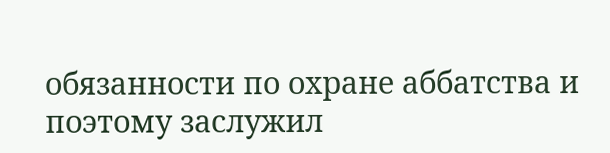обязанности по охране аббатства и поэтому заслужил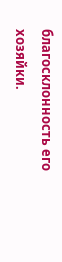благосклонность его хозяйки.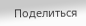Поделиться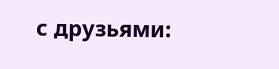с друзьями: